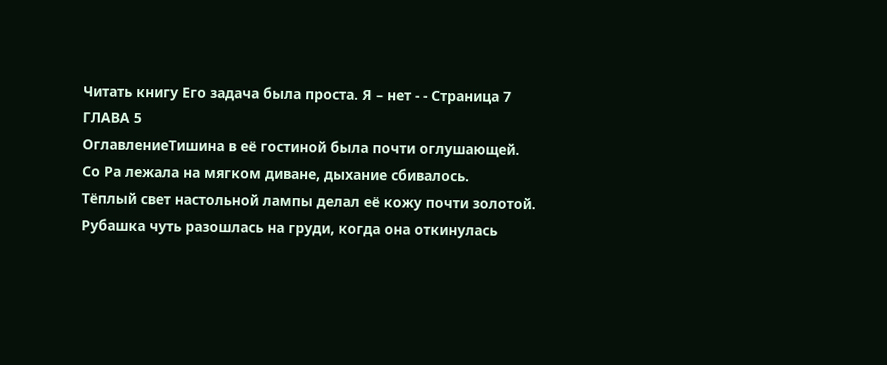Читать книгу Его задача была проста. Я – нет - - Страница 7
ГЛАВА 5
ОглавлениеТишина в её гостиной была почти оглушающей.
Со Ра лежала на мягком диване, дыхание сбивалось.
Тёплый свет настольной лампы делал её кожу почти золотой.
Рубашка чуть разошлась на груди, когда она откинулась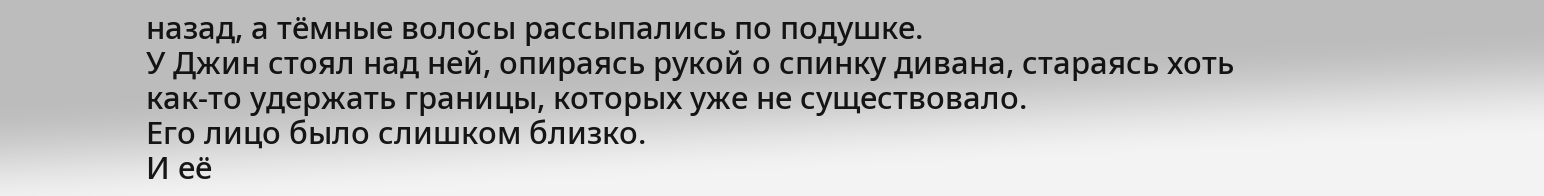назад, а тёмные волосы рассыпались по подушке.
У Джин стоял над ней, опираясь рукой о спинку дивана, стараясь хоть как-то удержать границы, которых уже не существовало.
Его лицо было слишком близко.
И её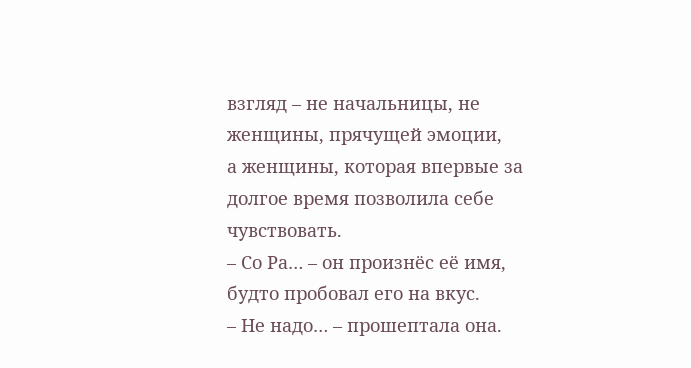взгляд – не начальницы, не женщины, прячущей эмоции,
а женщины, которая впервые за долгое время позволила себе чувствовать.
– Со Ра… – он произнёс её имя, будто пробовал его на вкус.
– Не надо… – прошептала она.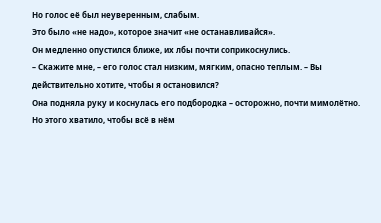Но голос её был неуверенным, слабым.
Это было «не надо», которое значит «не останавливайся».
Он медленно опустился ближе, их лбы почти соприкоснулись.
– Скажите мне, – его голос стал низким, мягким, опасно теплым. – Вы действительно хотите, чтобы я остановился?
Она подняла руку и коснулась его подбородка – осторожно, почти мимолётно.
Но этого хватило, чтобы всё в нём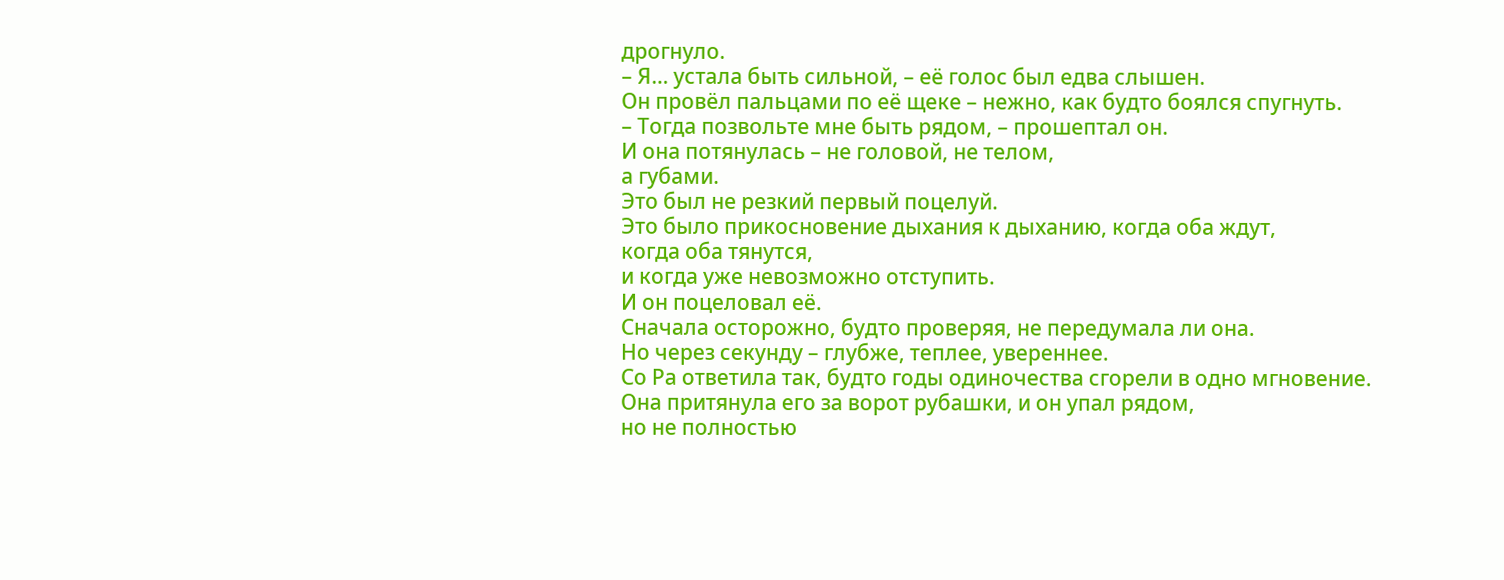дрогнуло.
– Я… устала быть сильной, – её голос был едва слышен.
Он провёл пальцами по её щеке – нежно, как будто боялся спугнуть.
– Тогда позвольте мне быть рядом, – прошептал он.
И она потянулась – не головой, не телом,
а губами.
Это был не резкий первый поцелуй.
Это было прикосновение дыхания к дыханию, когда оба ждут,
когда оба тянутся,
и когда уже невозможно отступить.
И он поцеловал её.
Сначала осторожно, будто проверяя, не передумала ли она.
Но через секунду – глубже, теплее, увереннее.
Со Ра ответила так, будто годы одиночества сгорели в одно мгновение.
Она притянула его за ворот рубашки, и он упал рядом,
но не полностью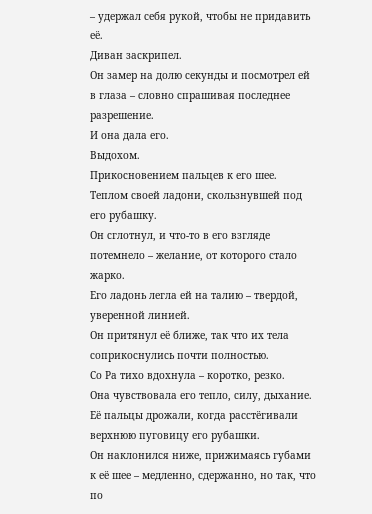– удержал себя рукой, чтобы не придавить её.
Диван заскрипел.
Он замер на долю секунды и посмотрел ей в глаза – словно спрашивая последнее разрешение.
И она дала его.
Выдохом.
Прикосновением пальцев к его шее.
Теплом своей ладони, скользнувшей под его рубашку.
Он сглотнул, и что-то в его взгляде потемнело – желание, от которого стало жарко.
Его ладонь легла ей на талию – твердой, уверенной линией.
Он притянул её ближе, так что их тела соприкоснулись почти полностью.
Со Ра тихо вдохнула – коротко, резко.
Она чувствовала его тепло, силу, дыхание.
Её пальцы дрожали, когда расстёгивали верхнюю пуговицу его рубашки.
Он наклонился ниже, прижимаясь губами к её шее – медленно, сдержанно, но так, что по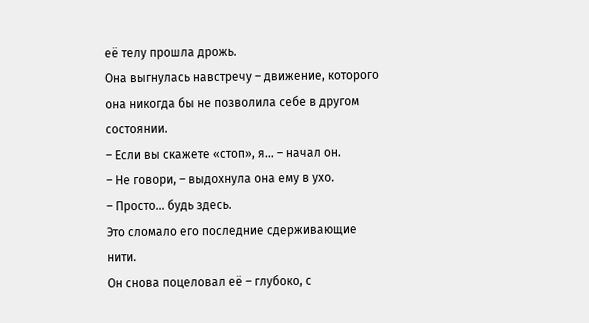её телу прошла дрожь.
Она выгнулась навстречу – движение, которого она никогда бы не позволила себе в другом состоянии.
– Если вы скажете «стоп», я… – начал он.
– Не говори, – выдохнула она ему в ухо.
– Просто… будь здесь.
Это сломало его последние сдерживающие нити.
Он снова поцеловал её – глубоко, с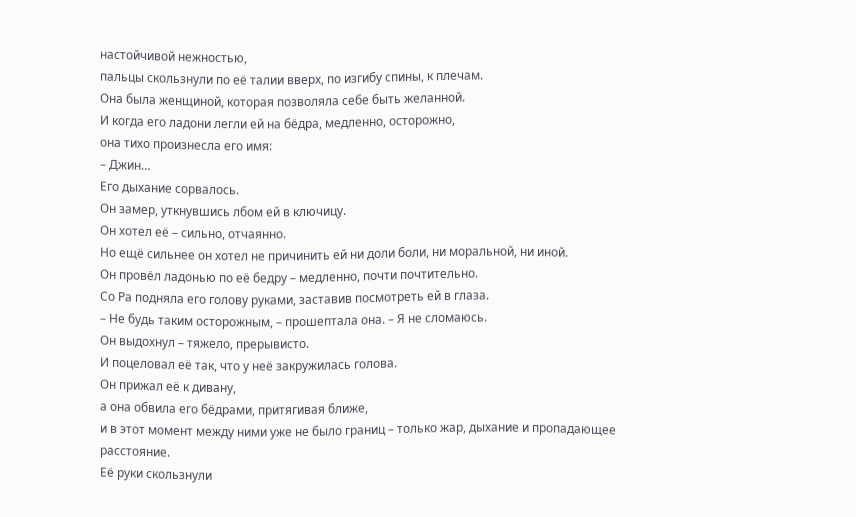настойчивой нежностью,
пальцы скользнули по её талии вверх, по изгибу спины, к плечам.
Она была женщиной, которая позволяла себе быть желанной.
И когда его ладони легли ей на бёдра, медленно, осторожно,
она тихо произнесла его имя:
– Джин…
Его дыхание сорвалось.
Он замер, уткнувшись лбом ей в ключицу.
Он хотел её – сильно, отчаянно.
Но ещё сильнее он хотел не причинить ей ни доли боли, ни моральной, ни иной.
Он провёл ладонью по её бедру – медленно, почти почтительно.
Со Ра подняла его голову руками, заставив посмотреть ей в глаза.
– Не будь таким осторожным, – прошептала она. – Я не сломаюсь.
Он выдохнул – тяжело, прерывисто.
И поцеловал её так, что у неё закружилась голова.
Он прижал её к дивану,
а она обвила его бёдрами, притягивая ближе,
и в этот момент между ними уже не было границ – только жар, дыхание и пропадающее расстояние.
Её руки скользнули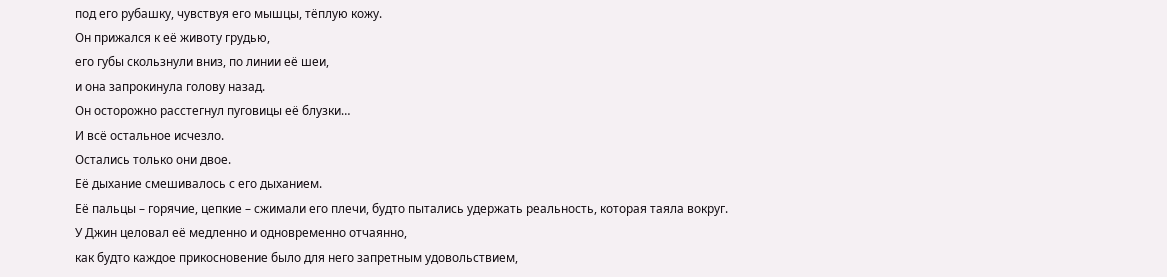под его рубашку, чувствуя его мышцы, тёплую кожу.
Он прижался к её животу грудью,
его губы скользнули вниз, по линии её шеи,
и она запрокинула голову назад.
Он осторожно расстегнул пуговицы её блузки…
И всё остальное исчезло.
Остались только они двое.
Её дыхание смешивалось с его дыханием.
Её пальцы – горячие, цепкие – сжимали его плечи, будто пытались удержать реальность, которая таяла вокруг.
У Джин целовал её медленно и одновременно отчаянно,
как будто каждое прикосновение было для него запретным удовольствием,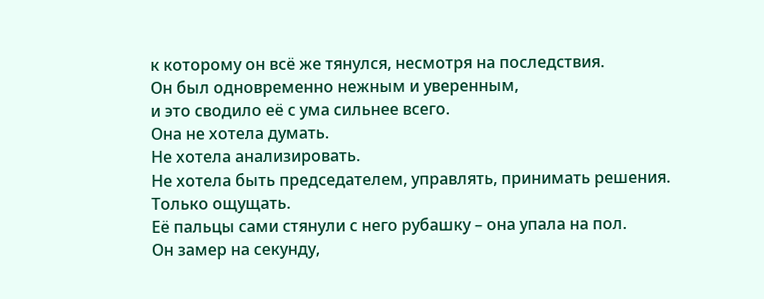к которому он всё же тянулся, несмотря на последствия.
Он был одновременно нежным и уверенным,
и это сводило её с ума сильнее всего.
Она не хотела думать.
Не хотела анализировать.
Не хотела быть председателем, управлять, принимать решения.
Только ощущать.
Её пальцы сами стянули с него рубашку – она упала на пол.
Он замер на секунду,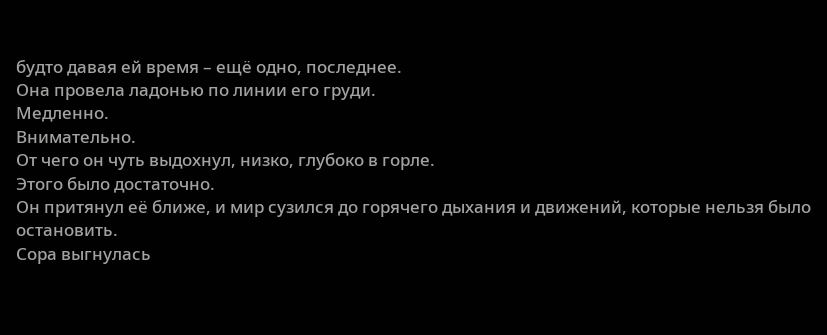будто давая ей время – ещё одно, последнее.
Она провела ладонью по линии его груди.
Медленно.
Внимательно.
От чего он чуть выдохнул, низко, глубоко в горле.
Этого было достаточно.
Он притянул её ближе, и мир сузился до горячего дыхания и движений, которые нельзя было остановить.
Сора выгнулась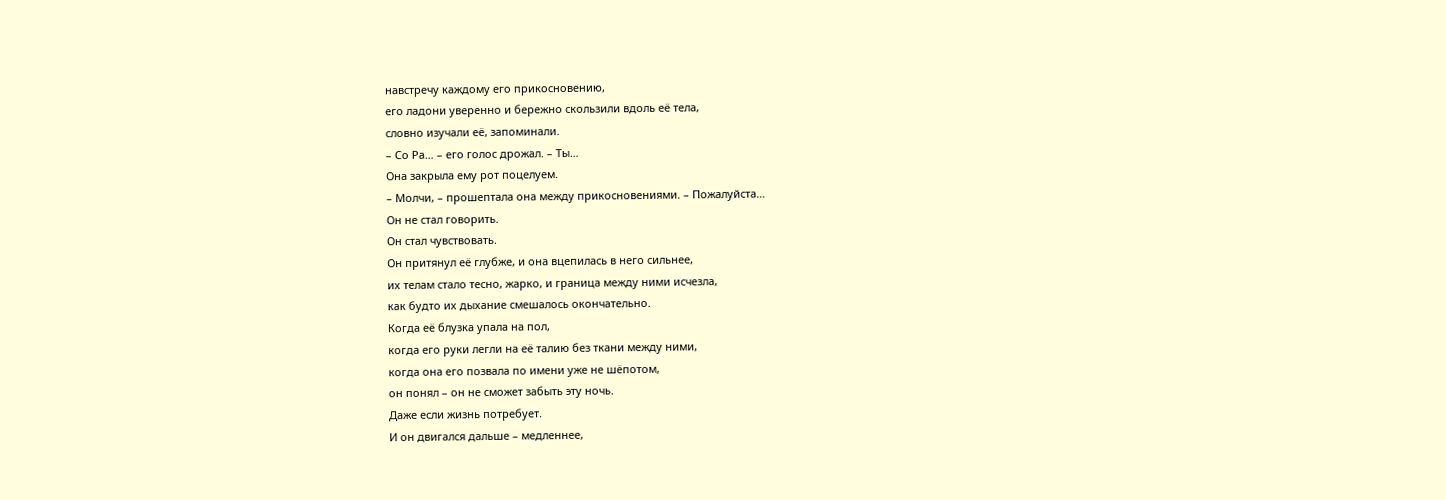навстречу каждому его прикосновению,
его ладони уверенно и бережно скользили вдоль её тела,
словно изучали её, запоминали.
– Со Ра… – его голос дрожал. – Ты…
Она закрыла ему рот поцелуем.
– Молчи, – прошептала она между прикосновениями. – Пожалуйста…
Он не стал говорить.
Он стал чувствовать.
Он притянул её глубже, и она вцепилась в него сильнее,
их телам стало тесно, жарко, и граница между ними исчезла,
как будто их дыхание смешалось окончательно.
Когда её блузка упала на пол,
когда его руки легли на её талию без ткани между ними,
когда она его позвала по имени уже не шёпотом,
он понял – он не сможет забыть эту ночь.
Даже если жизнь потребует.
И он двигался дальше – медленнее,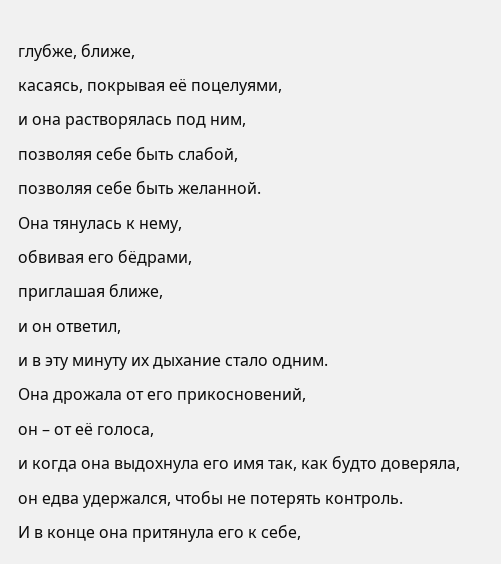глубже, ближе,
касаясь, покрывая её поцелуями,
и она растворялась под ним,
позволяя себе быть слабой,
позволяя себе быть желанной.
Она тянулась к нему,
обвивая его бёдрами,
приглашая ближе,
и он ответил,
и в эту минуту их дыхание стало одним.
Она дрожала от его прикосновений,
он – от её голоса,
и когда она выдохнула его имя так, как будто доверяла,
он едва удержался, чтобы не потерять контроль.
И в конце она притянула его к себе,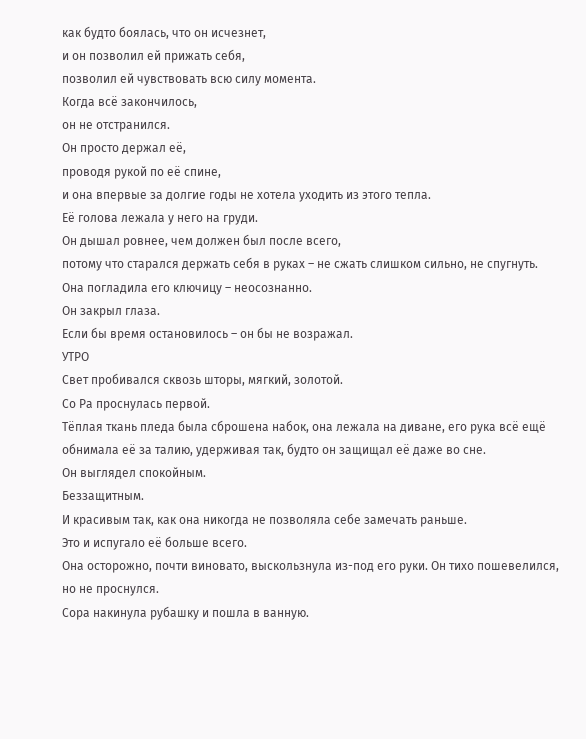как будто боялась, что он исчезнет,
и он позволил ей прижать себя,
позволил ей чувствовать всю силу момента.
Когда всё закончилось,
он не отстранился.
Он просто держал её,
проводя рукой по её спине,
и она впервые за долгие годы не хотела уходить из этого тепла.
Её голова лежала у него на груди.
Он дышал ровнее, чем должен был после всего,
потому что старался держать себя в руках – не сжать слишком сильно, не спугнуть.
Она погладила его ключицу – неосознанно.
Он закрыл глаза.
Если бы время остановилось – он бы не возражал.
УТРО
Свет пробивался сквозь шторы, мягкий, золотой.
Со Ра проснулась первой.
Тёплая ткань пледа была сброшена набок, она лежала на диване, его рука всё ещё обнимала её за талию, удерживая так, будто он защищал её даже во сне.
Он выглядел спокойным.
Беззащитным.
И красивым так, как она никогда не позволяла себе замечать раньше.
Это и испугало её больше всего.
Она осторожно, почти виновато, выскользнула из-под его руки. Он тихо пошевелился, но не проснулся.
Сора накинула рубашку и пошла в ванную.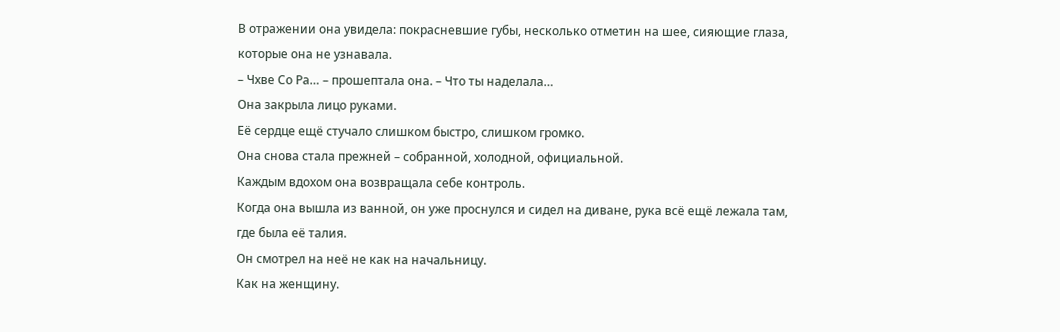В отражении она увидела: покрасневшие губы, несколько отметин на шее, сияющие глаза,
которые она не узнавала.
– Чхве Со Ра… – прошептала она. – Что ты наделала…
Она закрыла лицо руками.
Её сердце ещё стучало слишком быстро, слишком громко.
Она снова стала прежней – собранной, холодной, официальной.
Каждым вдохом она возвращала себе контроль.
Когда она вышла из ванной, он уже проснулся и сидел на диване, рука всё ещё лежала там, где была её талия.
Он смотрел на неё не как на начальницу.
Как на женщину.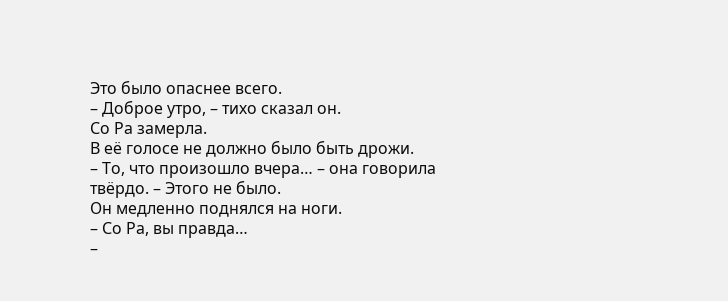Это было опаснее всего.
– Доброе утро, – тихо сказал он.
Со Ра замерла.
В её голосе не должно было быть дрожи.
– То, что произошло вчера… – она говорила твёрдо. – Этого не было.
Он медленно поднялся на ноги.
– Со Ра, вы правда…
–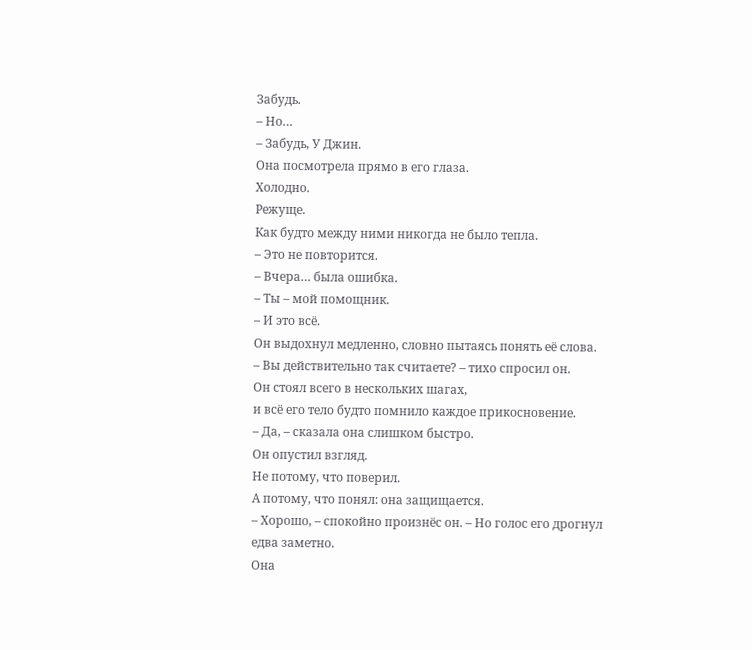Забудь.
– Но…
– Забудь, У Джин.
Она посмотрела прямо в его глаза.
Холодно.
Режуще.
Как будто между ними никогда не было тепла.
– Это не повторится.
– Вчера… была ошибка.
– Ты – мой помощник.
– И это всё.
Он выдохнул медленно, словно пытаясь понять её слова.
– Вы действительно так считаете? – тихо спросил он.
Он стоял всего в нескольких шагах,
и всё его тело будто помнило каждое прикосновение.
– Да, – сказала она слишком быстро.
Он опустил взгляд.
Не потому, что поверил.
А потому, что понял: она защищается.
– Хорошо, – спокойно произнёс он. – Но голос его дрогнул едва заметно.
Она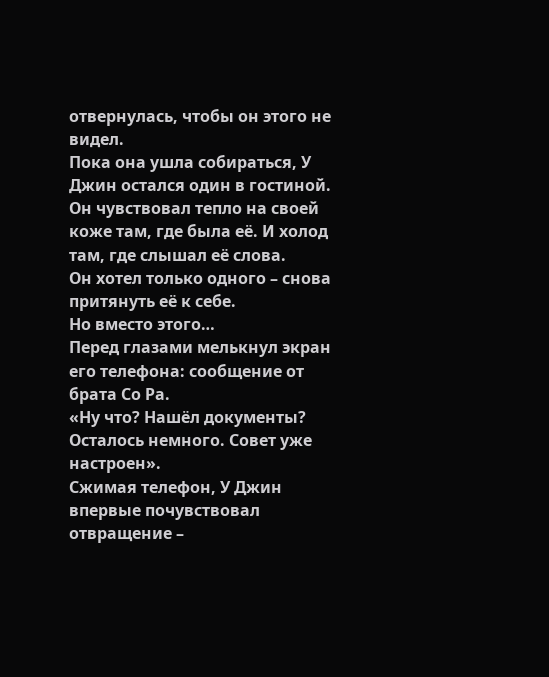отвернулась, чтобы он этого не видел.
Пока она ушла собираться, У Джин остался один в гостиной.
Он чувствовал тепло на своей коже там, где была её. И холод там, где слышал её слова.
Он хотел только одного – снова притянуть её к себе.
Но вместо этого…
Перед глазами мелькнул экран его телефона: сообщение от брата Со Ра.
«Ну что? Нашёл документы?
Осталось немного. Совет уже настроен».
Сжимая телефон, У Джин впервые почувствовал отвращение –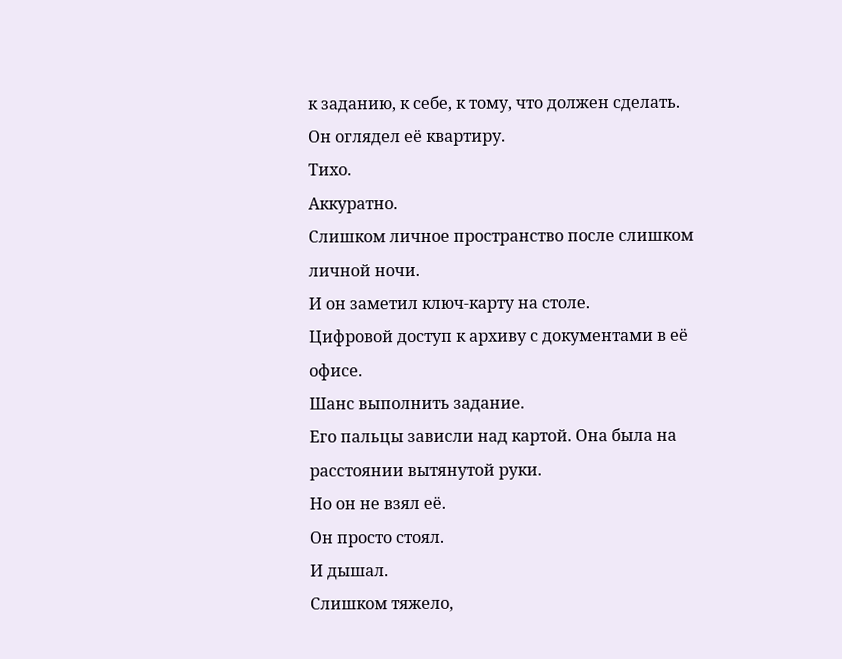к заданию, к себе, к тому, что должен сделать.
Он оглядел её квартиру.
Тихо.
Аккуратно.
Слишком личное пространство после слишком личной ночи.
И он заметил ключ-карту на столе.
Цифровой доступ к архиву с документами в её офисе.
Шанс выполнить задание.
Его пальцы зависли над картой. Она была на расстоянии вытянутой руки.
Но он не взял её.
Он просто стоял.
И дышал.
Слишком тяжело,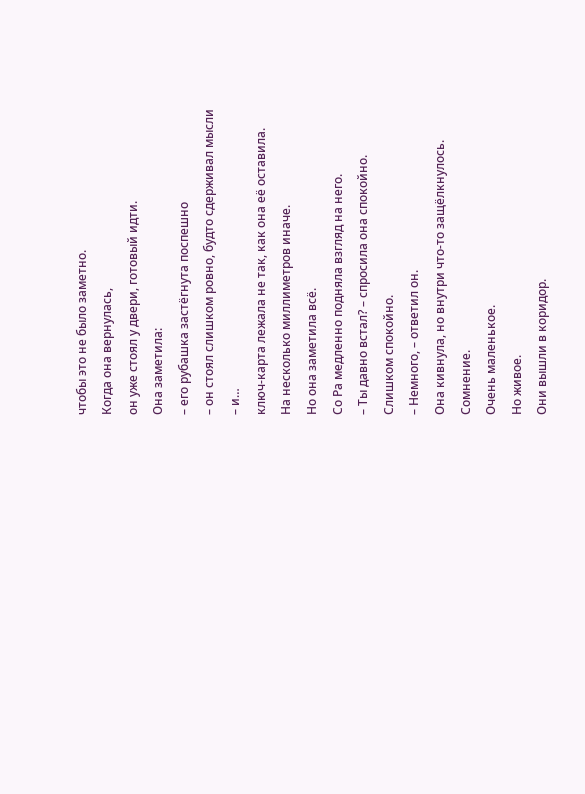чтобы это не было заметно.
Когда она вернулась,
он уже стоял у двери, готовый идти.
Она заметила:
– его рубашка застёгнута поспешно
– он стоял слишком ровно, будто сдерживал мысли
– и…
ключ-карта лежала не так, как она её оставила.
На несколько миллиметров иначе.
Но она заметила всё.
Со Ра медленно подняла взгляд на него.
– Ты давно встал? – спросила она спокойно.
Слишком спокойно.
– Немного, – ответил он.
Она кивнула, но внутри что-то защёлкнулось.
Сомнение.
Очень маленькое.
Но живое.
Они вышли в коридор.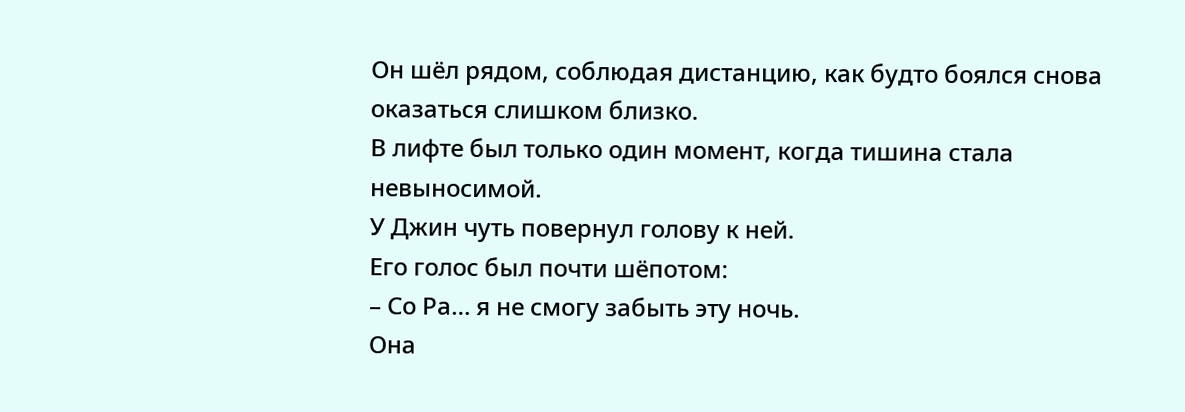Он шёл рядом, соблюдая дистанцию, как будто боялся снова оказаться слишком близко.
В лифте был только один момент, когда тишина стала невыносимой.
У Джин чуть повернул голову к ней.
Его голос был почти шёпотом:
– Со Ра… я не смогу забыть эту ночь.
Она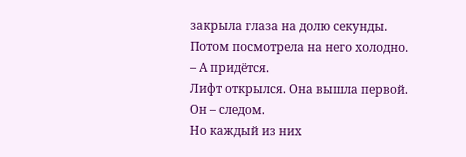закрыла глаза на долю секунды.
Потом посмотрела на него холодно.
– А придётся.
Лифт открылся. Она вышла первой.
Он – следом.
Но каждый из них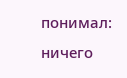понимал: ничего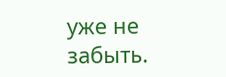уже не забыть.